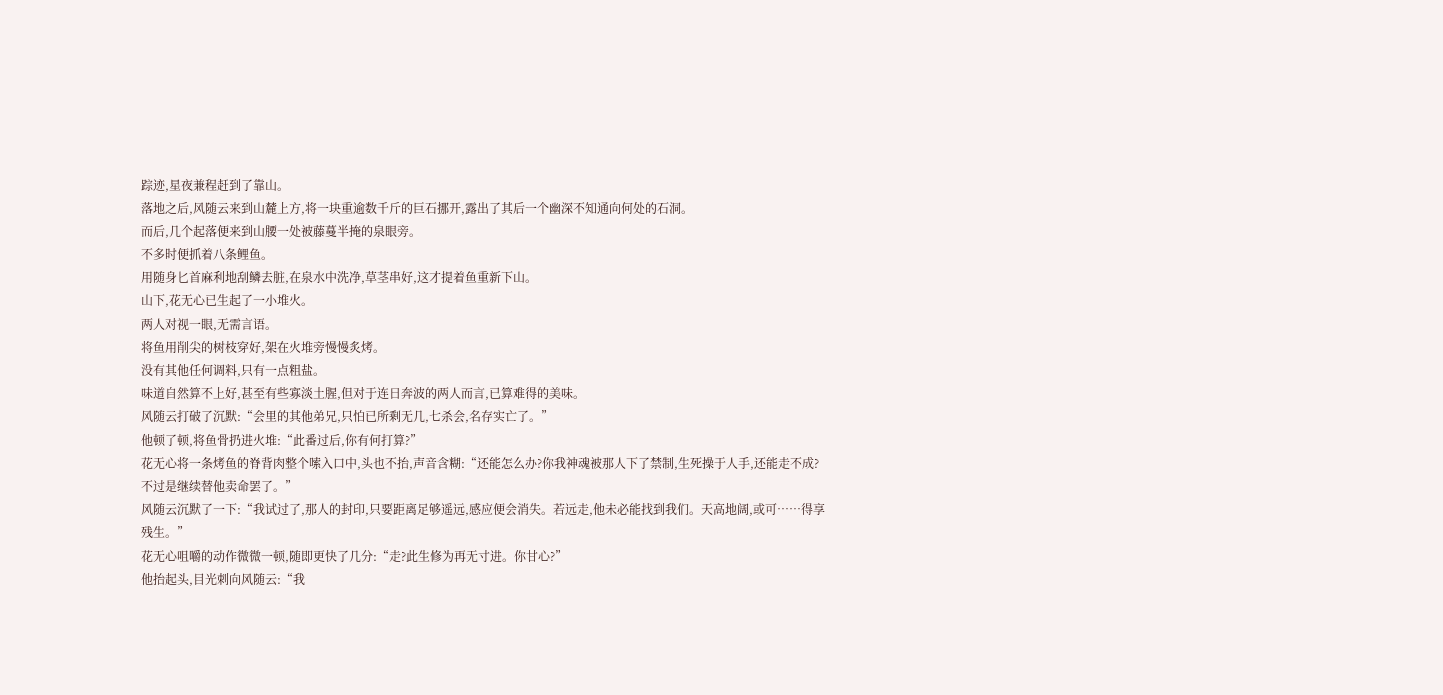踪迹,星夜兼程赶到了靠山。
落地之后,风随云来到山麓上方,将一块重逾数千斤的巨石挪开,露出了其后一个幽深不知通向何处的石洞。
而后,几个起落便来到山腰一处被藤蔓半掩的泉眼旁。
不多时便抓着八条鲤鱼。
用随身匕首麻利地刮鳞去脏,在泉水中洗净,草茎串好,这才提着鱼重新下山。
山下,花无心已生起了一小堆火。
两人对视一眼,无需言语。
将鱼用削尖的树枝穿好,架在火堆旁慢慢炙烤。
没有其他任何调料,只有一点粗盐。
味道自然算不上好,甚至有些寡淡土腥,但对于连日奔波的两人而言,已算难得的美味。
风随云打破了沉默:“会里的其他弟兄,只怕已所剩无几,七杀会,名存实亡了。”
他顿了顿,将鱼骨扔进火堆:“此番过后,你有何打算?”
花无心将一条烤鱼的脊背肉整个嗦入口中,头也不抬,声音含糊:“还能怎么办?你我神魂被那人下了禁制,生死操于人手,还能走不成?不过是继续替他卖命罢了。”
风随云沉默了一下:“我试过了,那人的封印,只要距离足够遥远,感应便会消失。若远走,他未必能找到我们。天高地阔,或可……得享残生。”
花无心咀嚼的动作微微一顿,随即更快了几分:“走?此生修为再无寸进。你甘心?”
他抬起头,目光刺向风随云:“我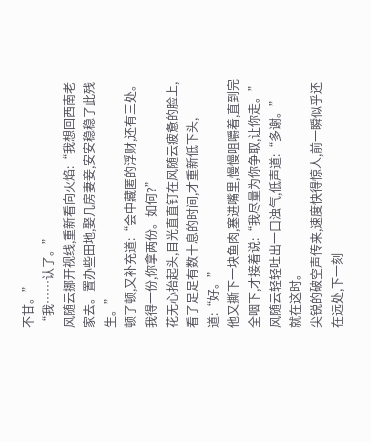不甘。”
“我……认了。”
风随云挪开视线,重新看向火焰:“我想回西南老家去。置办些田地,娶几房妻妾,安安稳稳了此残生。”
顿了顿,又补充道:“会中藏匿的浮财,还有三处。我得一份,你拿两份。如何?”
花无心抬起头,目光直直钉在风随云疲惫的脸上,看了足足有数十息的时间,才重新低下头,道:“好。”
他又撕下一块鱼肉,塞进嘴里,慢慢咀嚼着,直到完全咽下,才接着说:“我尽量为你争取,让你走。”
风随云轻轻吐出一口浊气,低声道:“多谢。”
就在这时。
尖锐的破空声传来,速度快得惊人,前一瞬似乎还在远处,下一刻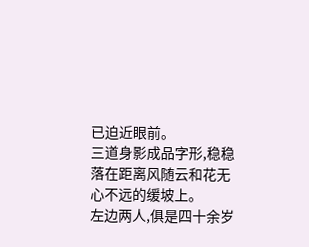已迫近眼前。
三道身影成品字形,稳稳落在距离风随云和花无心不远的缓坡上。
左边两人,俱是四十余岁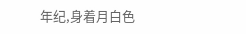年纪,身着月白色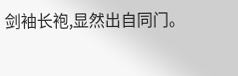剑袖长袍,显然出自同门。